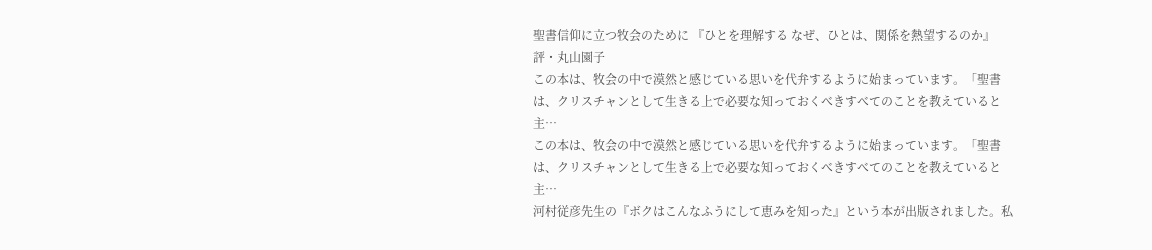聖書信仰に立つ牧会のために 『ひとを理解する なぜ、ひとは、関係を熱望するのか』評・丸山園子
この本は、牧会の中で漠然と感じている思いを代弁するように始まっています。「聖書は、クリスチャンとして生きる上で必要な知っておくべきすべてのことを教えていると主…
この本は、牧会の中で漠然と感じている思いを代弁するように始まっています。「聖書は、クリスチャンとして生きる上で必要な知っておくべきすべてのことを教えていると主…
河村従彦先生の『ボクはこんなふうにして恵みを知った』という本が出版されました。私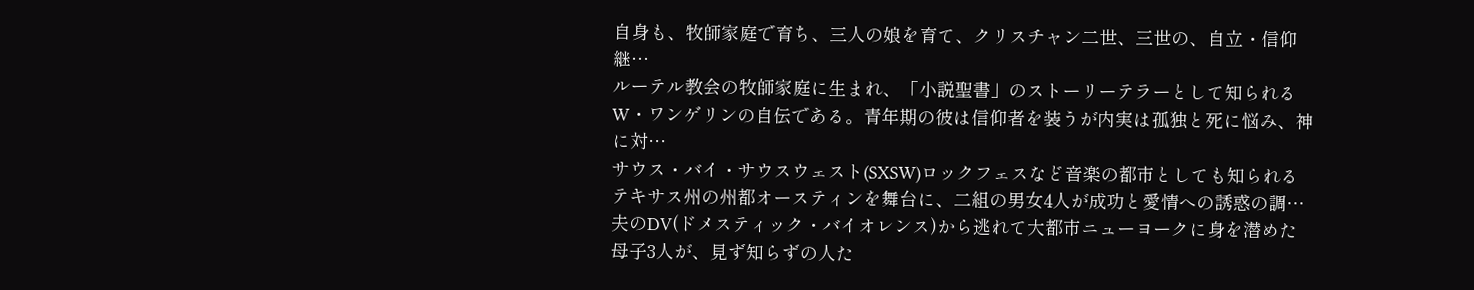自身も、牧師家庭で育ち、三人の娘を育て、クリスチャン二世、三世の、自立・信仰継…
ルーテル教会の牧師家庭に生まれ、「小説聖書」のストーリーテラーとして知られるW・ワンゲリンの自伝である。青年期の彼は信仰者を装うが内実は孤独と死に悩み、神に対…
サウス・バイ・サウスウェスト(SXSW)ロックフェスなど音楽の都市としても知られるテキサス州の州都オースティンを舞台に、二組の男女4人が成功と愛情への誘惑の調…
夫のDV(ドメスティック・バイオレンス)から逃れて大都市ニューヨークに身を潜めた母子3人が、見ず知らずの人た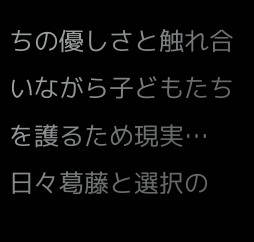ちの優しさと触れ合いながら子どもたちを護るため現実…
日々葛藤と選択の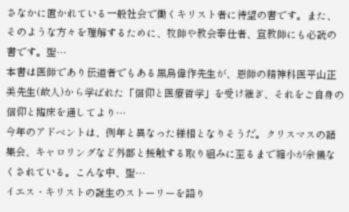さなかに置かれている一般社会で働くキリスト者に待望の書です。また、そのような方々を理解するために、牧師や教会奉仕者、宣教師にも必読の書です。聖…
本書は医師であり伝道者でもある黒鳥偉作先生が、恩師の精神科医平山正美先生(故人)から学ばれた「信仰と医療哲学」を受け継ぎ、それをご自身の信仰と臨床を通してより…
今年のアドベントは、例年と異なった様相となりそうだ。クリスマスの諸集会、キャロリングなど外部と接触する取り組みに至るまで縮小が余儀なくされている。こんな中、聖…
イエス・キリストの誕生のストーリーを語り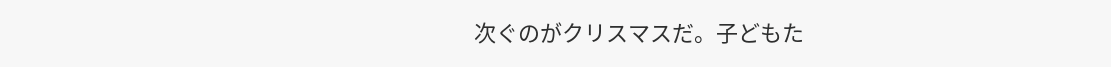次ぐのがクリスマスだ。子どもた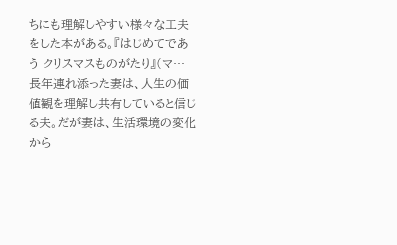ちにも理解しやすい様々な工夫をした本がある。『はじめてであう クリスマスものがたり』(マ…
長年連れ添った妻は、人生の価値観を理解し共有していると信じる夫。だが妻は、生活環境の変化から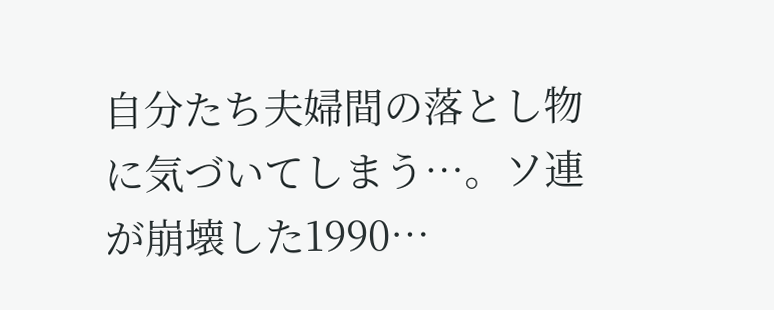自分たち夫婦間の落とし物に気づいてしまう…。ソ連が崩壊した1990…